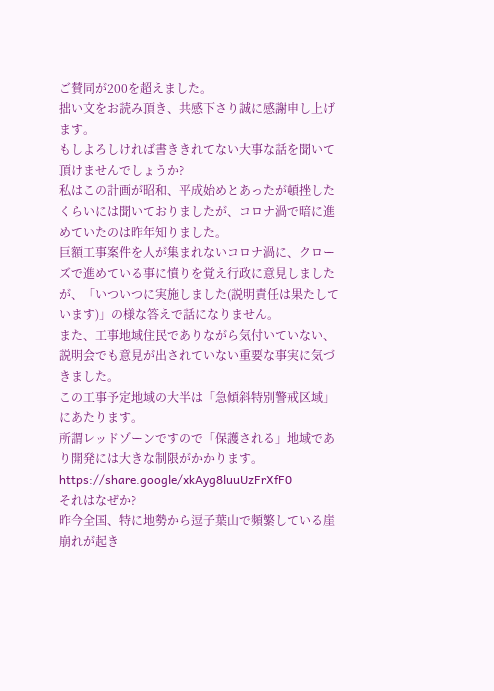ご賛同が200を超えました。
拙い文をお読み頂き、共感下さり誠に感謝申し上げます。
もしよろしければ書ききれてない大事な話を聞いて頂けませんでしょうか?
私はこの計画が昭和、平成始めとあったが頓挫したくらいには聞いておりましたが、コロナ渦で暗に進めていたのは昨年知りました。
巨額工事案件を人が集まれないコロナ渦に、クローズで進めている事に憤りを覚え行政に意見しましたが、「いついつに実施しました(説明責任は果たしています)」の様な答えで話になりません。
また、工事地域住民でありながら気付いていない、説明会でも意見が出されていない重要な事実に気づきました。
この工事予定地域の大半は「急傾斜特別警戒区域」にあたります。
所謂レッドゾーンですので「保護される」地域であり開発には大きな制限がかかります。
https://share.google/xkAyg8luuUzFrXfF0
それはなぜか?
昨今全国、特に地勢から逗子葉山で頻繁している崖崩れが起き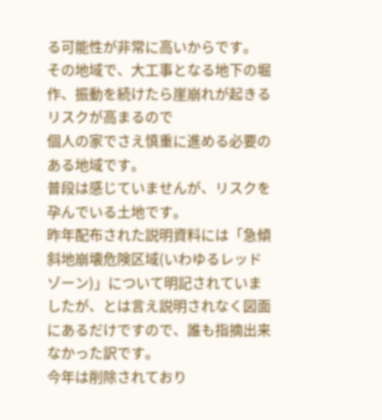る可能性が非常に高いからです。
その地域で、大工事となる地下の堀作、振動を続けたら崖崩れが起きるリスクが高まるので
個人の家でさえ慎重に進める必要のある地域です。
普段は感じていませんが、リスクを孕んでいる土地です。
昨年配布された説明資料には「急傾斜地崩壊危険区域(いわゆるレッドゾーン)」について明記されていましたが、とは言え説明されなく図面にあるだけですので、誰も指摘出来なかった訳です。
今年は削除されており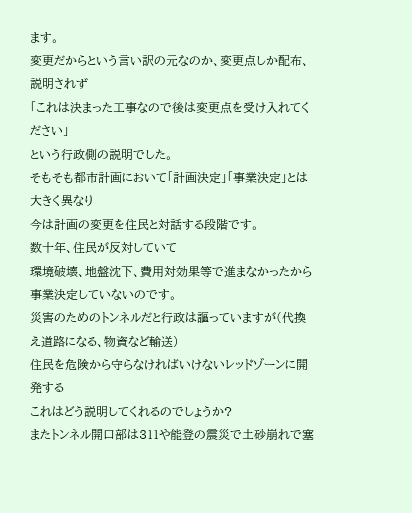ます。
変更だからという言い訳の元なのか、変更点しか配布、説明されず
「これは決まった工事なので後は変更点を受け入れてください」
という行政側の説明でした。
そもそも都市計画において「計画決定」「事業決定」とは大きく異なり
今は計画の変更を住民と対話する段階です。
数十年、住民が反対していて
環境破壊、地盤沈下、費用対効果等で進まなかったから事業決定していないのです。
災害のためのトンネルだと行政は謳っていますが(代換え道路になる、物資など輸送)
住民を危険から守らなければいけないレッドゾーンに開発する
これはどう説明してくれるのでしょうか?
またトンネル開口部は311や能登の震災で土砂崩れで塞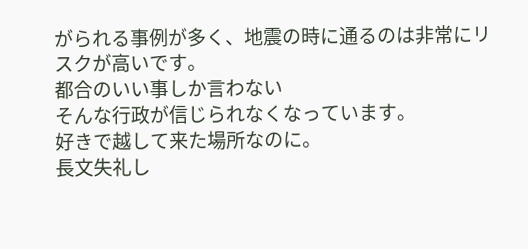がられる事例が多く、地震の時に通るのは非常にリスクが高いです。
都合のいい事しか言わない
そんな行政が信じられなくなっています。
好きで越して来た場所なのに。
長文失礼し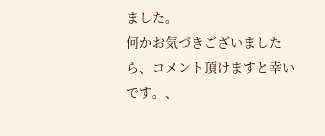ました。
何かお気づきございましたら、コメント頂けますと幸いです。、